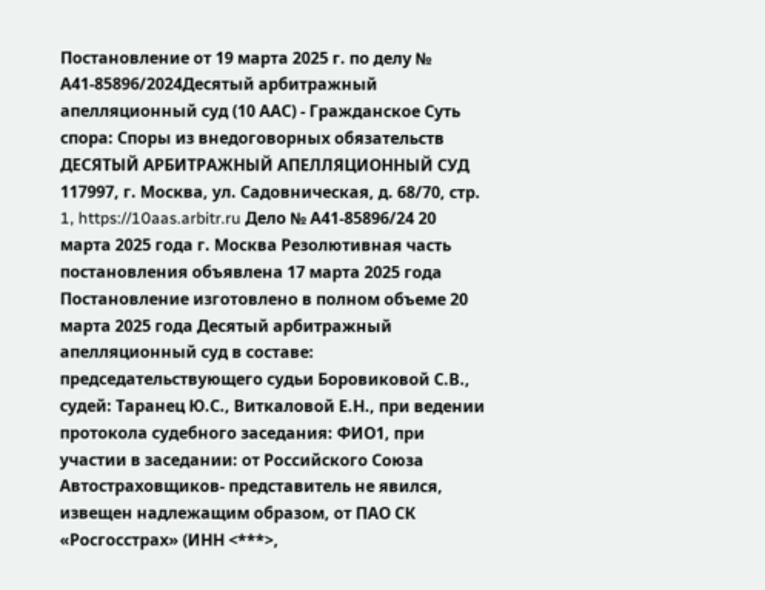Постановление от 19 марта 2025 г. по делу № А41-85896/2024Десятый арбитражный апелляционный суд (10 ААС) - Гражданское Суть спора: Споры из внедоговорных обязательств ДЕСЯТЫЙ АРБИТРАЖНЫЙ АПЕЛЛЯЦИОННЫЙ СУД 117997, г. Москва, ул. Садовническая, д. 68/70, стр. 1, https://10aas.arbitr.ru Дело № А41-85896/24 20 марта 2025 года г. Москва Резолютивная часть постановления объявлена 17 марта 2025 года Постановление изготовлено в полном объеме 20 марта 2025 года Десятый арбитражный апелляционный суд в составе: председательствующего судьи Боровиковой С.В., судей: Таранец Ю.С., Виткаловой Е.Н., при ведении протокола судебного заседания: ФИО1, при участии в заседании: от Российского Союза Автостраховщиков- представитель не явился, извещен надлежащим образом, от ПАО СК «Росгосстрах» (ИНН <***>,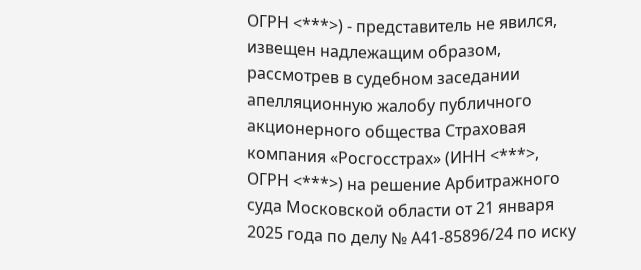ОГРН <***>) - представитель не явился, извещен надлежащим образом, рассмотрев в судебном заседании апелляционную жалобу публичного акционерного общества Страховая компания «Росгосстрах» (ИНН <***>, ОГРН <***>) на решение Арбитражного суда Московской области от 21 января 2025 года по делу № А41-85896/24 по иску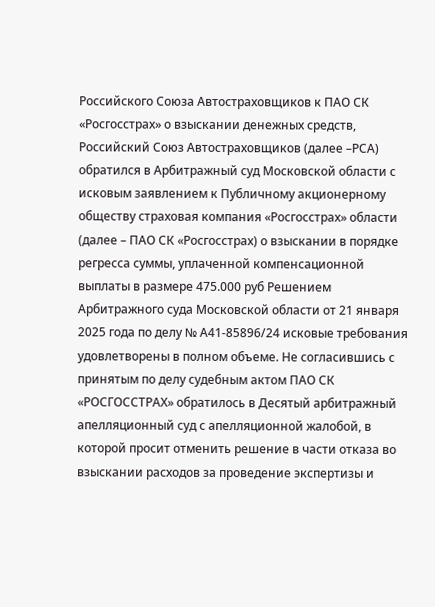Российского Союза Автостраховщиков к ПАО СК «Росгосстрах» о взыскании денежных средств, Российский Союз Автостраховщиков (далее –РСА) обратился в Арбитражный суд Московской области с исковым заявлением к Публичному акционерному обществу страховая компания «Росгосстрах» области (далее – ПАО СК «Росгосстрах) о взыскании в порядке регресса суммы, уплаченной компенсационной выплаты в размере 475.000 руб Решением Арбитражного суда Московской области от 21 января 2025 года по делу № А41-85896/24 исковые требования удовлетворены в полном объеме. Не согласившись с принятым по делу судебным актом ПАО СК «РОСГОССТРАХ» обратилось в Десятый арбитражный апелляционный суд с апелляционной жалобой, в которой просит отменить решение в части отказа во взыскании расходов за проведение экспертизы и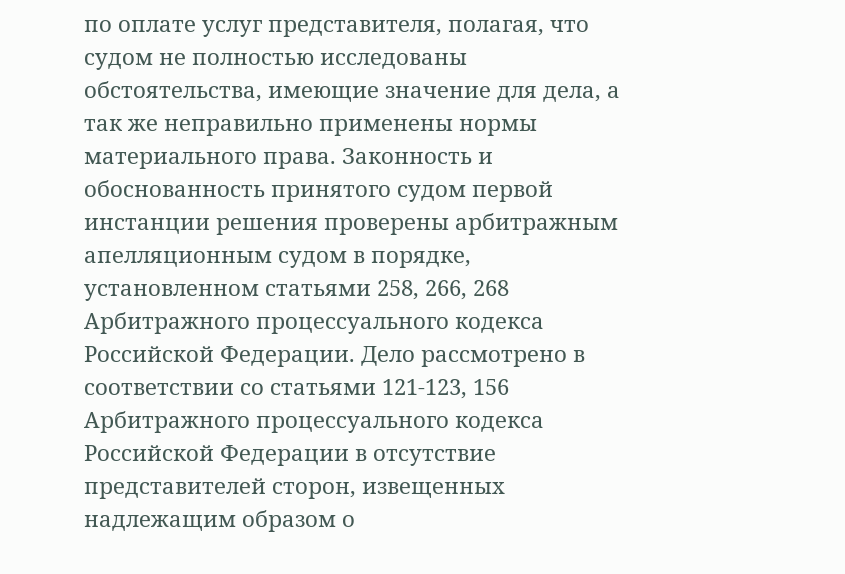по оплате услуг представителя, полагая, что судом не полностью исследованы обстоятельства, имеющие значение для дела, а так же неправильно применены нормы материального права. Законность и обоснованность принятого судом первой инстанции решения проверены арбитражным апелляционным судом в порядке, установленном статьями 258, 266, 268 Арбитражного процессуального кодекса Российской Федерации. Дело рассмотрено в соответствии со статьями 121-123, 156 Арбитражного процессуального кодекса Российской Федерации в отсутствие представителей сторон, извещенных надлежащим образом о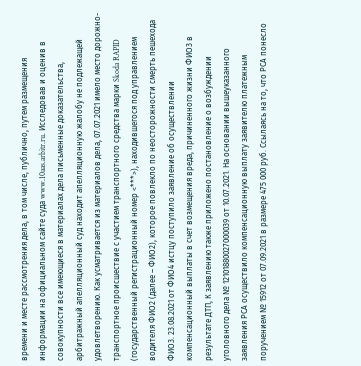времени и месте рассмотрения дела, в том числе, публично, путем размещения информации на официальном сайте суда www.10aas.arbitr.ru. Исследовав и оценив в совокупности все имеющиеся в материалах дела письменные доказательства, арбитражный апелляционный суд находит апелляционную жалобу не подлежащей удовлетворению. Как усматривается из материалов дела, 07.07.2021 имело место дорожно- транспортное происшествие с участием транспортного средства марки Skoda RAPID (государственный регистрационный номер <***>), находившегося под управлением водителя ФИО2 (далее – ФИО2), которое повлекло по неосторожности смерть пешехода ФИО3. 23.08.2021 от ФИО4 истцу поступило заявление об осуществлении компенсационный выплаты в счет возмещения вреда, причиненного жизни ФИО3 в результате ДТП, К заявлению также приложено постановление о возбуждении уголовного дела № 12101880027000039 от 10.07.2021. На основании вышеуказанного заявления РСА осуществило компенсационную выплату заявителю платежным поручением № 15912 от 07.09.2021 в размере 475 000 руб. Ссылаясь на то, что РСА понесло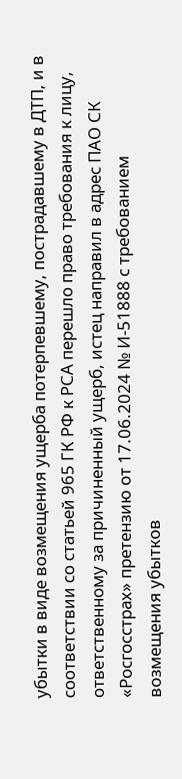убытки в виде возмещения ущерба потерпевшему, пострадавшему в ДТП, и в соответствии со статьей 965 ГК РФ к РСА перешло право требования к лицу, ответственному за причиненный ущерб, истец направил в адрес ПАО СК «Росгосстрах» претензию от 17.06.2024 № И-51888 с требованием возмещения убытков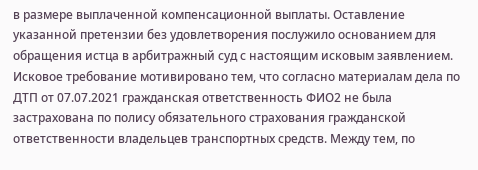в размере выплаченной компенсационной выплаты. Оставление указанной претензии без удовлетворения послужило основанием для обращения истца в арбитражный суд с настоящим исковым заявлением. Исковое требование мотивировано тем, что согласно материалам дела по ДТП от 07.07.2021 гражданская ответственность ФИО2 не была застрахована по полису обязательного страхования гражданской ответственности владельцев транспортных средств. Между тем, по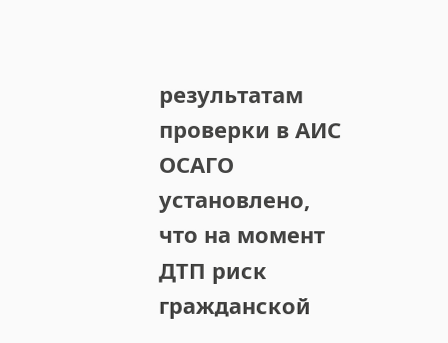результатам проверки в АИС ОСАГО установлено, что на момент ДТП риск гражданской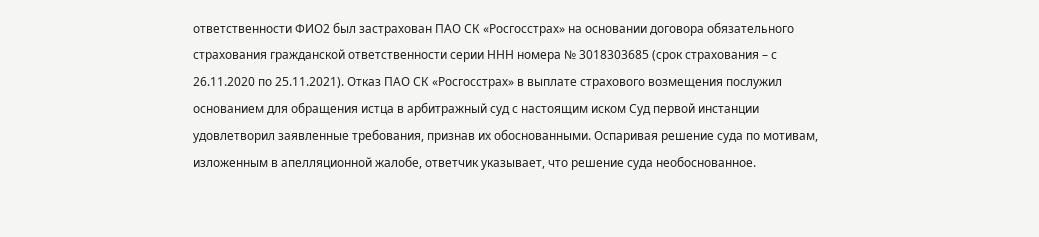ответственности ФИО2 был застрахован ПАО СК «Росгосстрах» на основании договора обязательного страхования гражданской ответственности серии ННН номера № 3018303685 (срок страхования – с 26.11.2020 по 25.11.2021). Отказ ПАО СК «Росгосстрах» в выплате страхового возмещения послужил основанием для обращения истца в арбитражный суд с настоящим иском Суд первой инстанции удовлетворил заявленные требования, признав их обоснованными. Оспаривая решение суда по мотивам, изложенным в апелляционной жалобе, ответчик указывает, что решение суда необоснованное.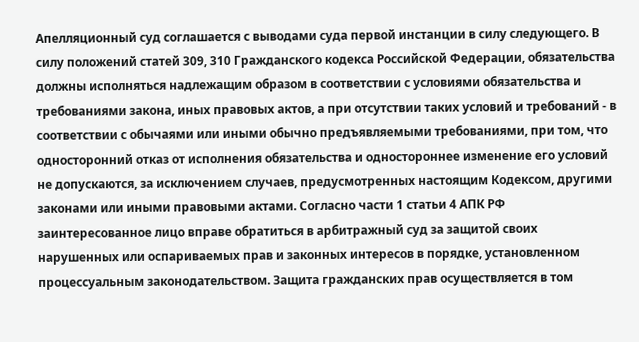Апелляционный суд соглашается с выводами суда первой инстанции в силу следующего. В силу положений статей 309, 310 Гражданского кодекса Российской Федерации, обязательства должны исполняться надлежащим образом в соответствии с условиями обязательства и требованиями закона, иных правовых актов, а при отсутствии таких условий и требований - в соответствии с обычаями или иными обычно предъявляемыми требованиями, при том, что односторонний отказ от исполнения обязательства и одностороннее изменение его условий не допускаются, за исключением случаев, предусмотренных настоящим Кодексом, другими законами или иными правовыми актами. Согласно части 1 статьи 4 АПК РФ заинтересованное лицо вправе обратиться в арбитражный суд за защитой своих нарушенных или оспариваемых прав и законных интересов в порядке, установленном процессуальным законодательством. Защита гражданских прав осуществляется в том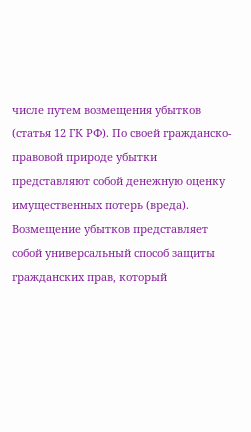числе путем возмещения убытков (статья 12 ГК РФ). По своей гражданско-правовой природе убытки представляют собой денежную оценку имущественных потерь (вреда). Возмещение убытков представляет собой универсальный способ защиты гражданских прав, который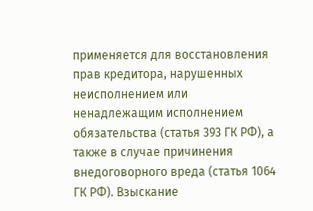применяется для восстановления прав кредитора, нарушенных неисполнением или ненадлежащим исполнением обязательства (статья 393 ГК РФ), а также в случае причинения внедоговорного вреда (статья 1064 ГК РФ). Взыскание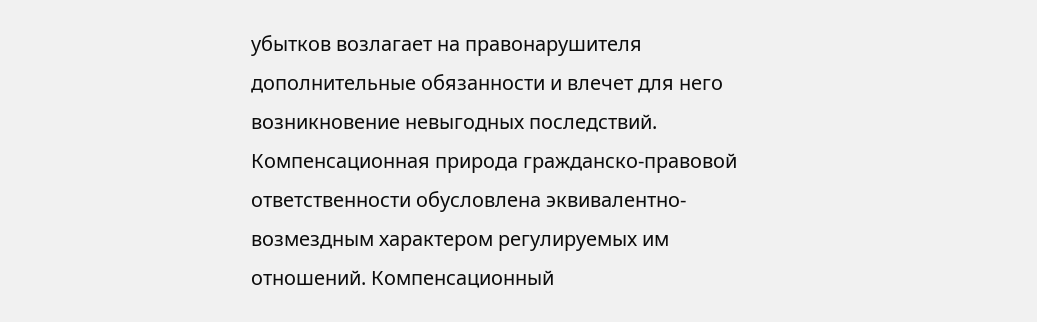убытков возлагает на правонарушителя дополнительные обязанности и влечет для него возникновение невыгодных последствий. Компенсационная природа гражданско-правовой ответственности обусловлена эквивалентно-возмездным характером регулируемых им отношений. Компенсационный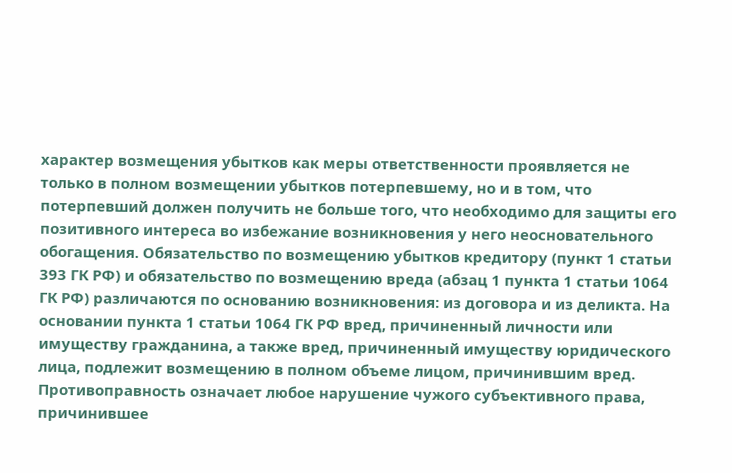характер возмещения убытков как меры ответственности проявляется не только в полном возмещении убытков потерпевшему, но и в том, что потерпевший должен получить не больше того, что необходимо для защиты его позитивного интереса во избежание возникновения у него неосновательного обогащения. Обязательство по возмещению убытков кредитору (пункт 1 статьи 393 ГК РФ) и обязательство по возмещению вреда (абзац 1 пункта 1 статьи 1064 ГК РФ) различаются по основанию возникновения: из договора и из деликта. На основании пункта 1 статьи 1064 ГК РФ вред, причиненный личности или имуществу гражданина, а также вред, причиненный имуществу юридического лица, подлежит возмещению в полном объеме лицом, причинившим вред. Противоправность означает любое нарушение чужого субъективного права, причинившее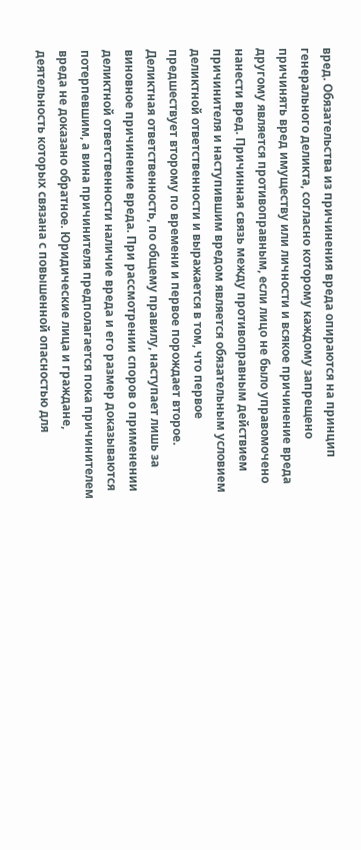вред. Обязательства из причинения вреда опираются на принцип генерального деликта, согласно которому каждому запрещено причинять вред имуществу или личности и всякое причинение вреда другому является противоправным, если лицо не было управомочено нанести вред. Причинная связь между противоправным действием причинителя и наступившим вредом является обязательным условием деликтной ответственности и выражается в том, что первое предшествует второму по времени и первое порождает второе. Деликтная ответственность, по общему правилу, наступает лишь за виновное причинение вреда. При рассмотрении споров о применении деликтной ответственности наличие вреда и его размер доказываются потерпевшим, а вина причинителя предполагается пока причинителем вреда не доказано обратное. Юридические лица и граждане, деятельность которых связана с повышенной опасностью для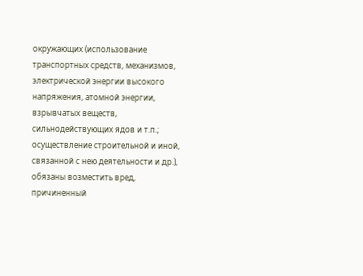окружающих (использование транспортных средств, механизмов, электрической энергии высокого напряжения, атомной энергии, взрывчатых веществ, сильнодействующих ядов и т.п.; осуществление строительной и иной, связанной с нею деятельности и др.), обязаны возместить вред, причиненный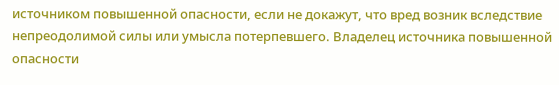источником повышенной опасности, если не докажут, что вред возник вследствие непреодолимой силы или умысла потерпевшего. Владелец источника повышенной опасности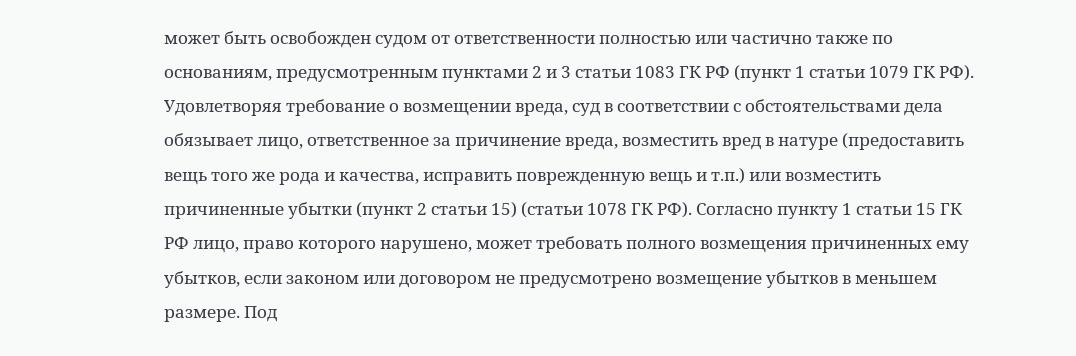может быть освобожден судом от ответственности полностью или частично также по основаниям, предусмотренным пунктами 2 и 3 статьи 1083 ГК РФ (пункт 1 статьи 1079 ГК РФ). Удовлетворяя требование о возмещении вреда, суд в соответствии с обстоятельствами дела обязывает лицо, ответственное за причинение вреда, возместить вред в натуре (предоставить вещь того же рода и качества, исправить поврежденную вещь и т.п.) или возместить причиненные убытки (пункт 2 статьи 15) (статьи 1078 ГК РФ). Согласно пункту 1 статьи 15 ГК РФ лицо, право которого нарушено, может требовать полного возмещения причиненных ему убытков, если законом или договором не предусмотрено возмещение убытков в меньшем размере. Под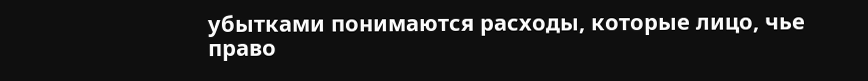убытками понимаются расходы, которые лицо, чье право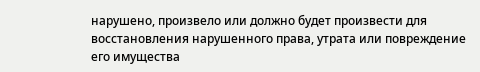нарушено, произвело или должно будет произвести для восстановления нарушенного права, утрата или повреждение его имущества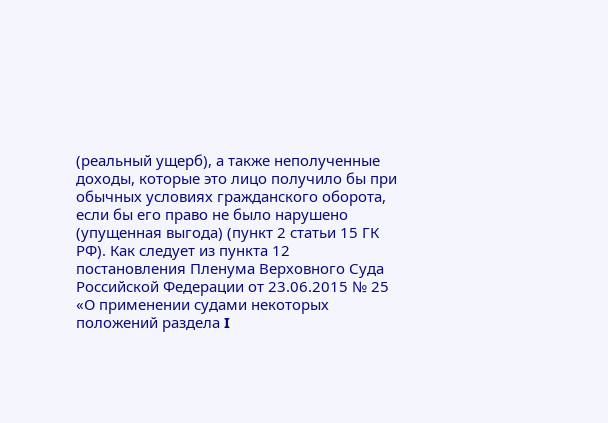(реальный ущерб), а также неполученные доходы, которые это лицо получило бы при обычных условиях гражданского оборота, если бы его право не было нарушено (упущенная выгода) (пункт 2 статьи 15 ГК РФ). Как следует из пункта 12 постановления Пленума Верховного Суда Российской Федерации от 23.06.2015 № 25 «О применении судами некоторых положений раздела I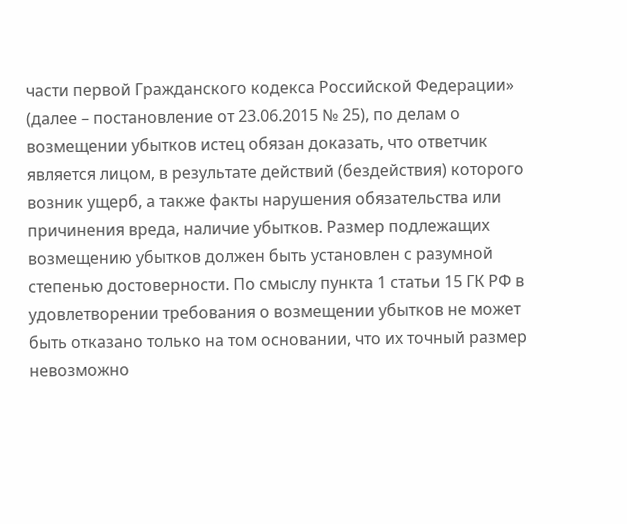части первой Гражданского кодекса Российской Федерации» (далее – постановление от 23.06.2015 № 25), по делам о возмещении убытков истец обязан доказать, что ответчик является лицом, в результате действий (бездействия) которого возник ущерб, а также факты нарушения обязательства или причинения вреда, наличие убытков. Размер подлежащих возмещению убытков должен быть установлен с разумной степенью достоверности. По смыслу пункта 1 статьи 15 ГК РФ в удовлетворении требования о возмещении убытков не может быть отказано только на том основании, что их точный размер невозможно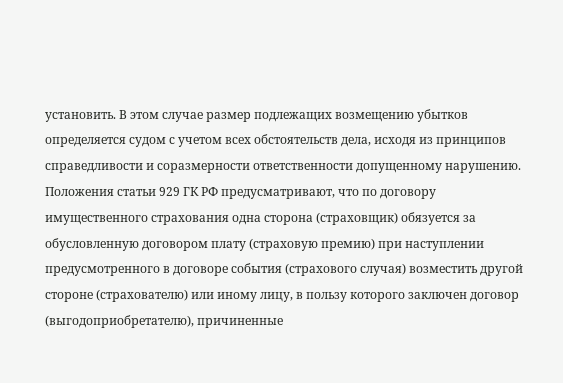установить. В этом случае размер подлежащих возмещению убытков определяется судом с учетом всех обстоятельств дела, исходя из принципов справедливости и соразмерности ответственности допущенному нарушению. Положения статьи 929 ГК РФ предусматривают, что по договору имущественного страхования одна сторона (страховщик) обязуется за обусловленную договором плату (страховую премию) при наступлении предусмотренного в договоре события (страхового случая) возместить другой стороне (страхователю) или иному лицу, в пользу которого заключен договор (выгодоприобретателю), причиненные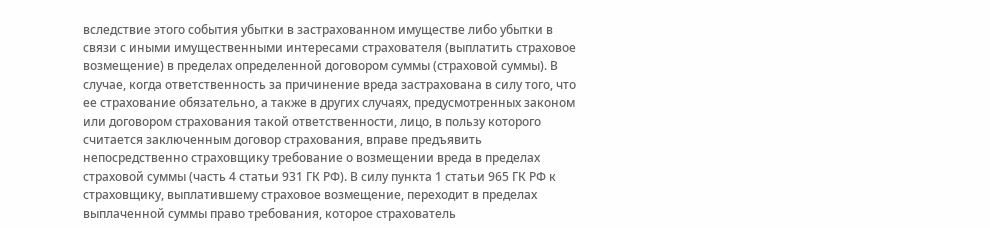вследствие этого события убытки в застрахованном имуществе либо убытки в связи с иными имущественными интересами страхователя (выплатить страховое возмещение) в пределах определенной договором суммы (страховой суммы). В случае, когда ответственность за причинение вреда застрахована в силу того, что ее страхование обязательно, а также в других случаях, предусмотренных законом или договором страхования такой ответственности, лицо, в пользу которого считается заключенным договор страхования, вправе предъявить непосредственно страховщику требование о возмещении вреда в пределах страховой суммы (часть 4 статьи 931 ГК РФ). В силу пункта 1 статьи 965 ГК РФ к страховщику, выплатившему страховое возмещение, переходит в пределах выплаченной суммы право требования, которое страхователь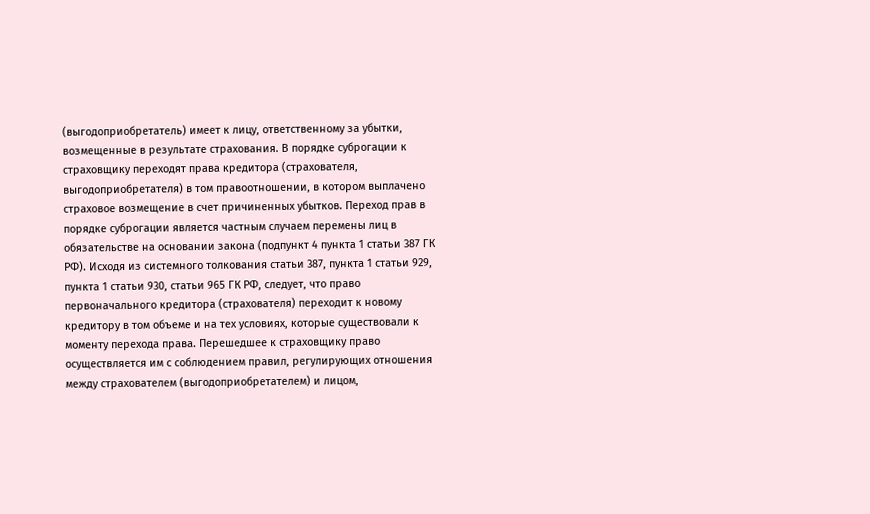(выгодоприобретатель) имеет к лицу, ответственному за убытки, возмещенные в результате страхования. В порядке суброгации к страховщику переходят права кредитора (страхователя, выгодоприобретателя) в том правоотношении, в котором выплачено страховое возмещение в счет причиненных убытков. Переход прав в порядке суброгации является частным случаем перемены лиц в обязательстве на основании закона (подпункт 4 пункта 1 статьи 387 ГК РФ). Исходя из системного толкования статьи 387, пункта 1 статьи 929, пункта 1 статьи 930, статьи 965 ГК РФ, следует, что право первоначального кредитора (страхователя) переходит к новому кредитору в том объеме и на тех условиях, которые существовали к моменту перехода права. Перешедшее к страховщику право осуществляется им с соблюдением правил, регулирующих отношения между страхователем (выгодоприобретателем) и лицом,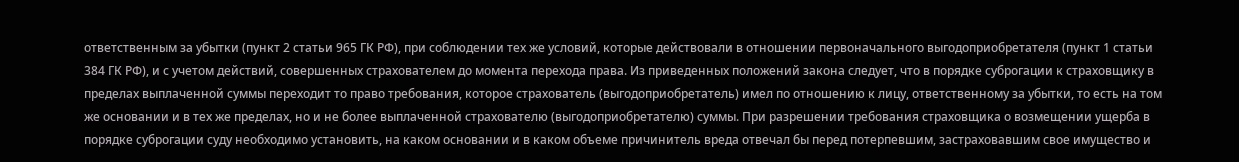ответственным за убытки (пункт 2 статьи 965 ГК РФ), при соблюдении тех же условий, которые действовали в отношении первоначального выгодоприобретателя (пункт 1 статьи 384 ГК РФ), и с учетом действий, совершенных страхователем до момента перехода права. Из приведенных положений закона следует, что в порядке суброгации к страховщику в пределах выплаченной суммы переходит то право требования, которое страхователь (выгодоприобретатель) имел по отношению к лицу, ответственному за убытки, то есть на том же основании и в тех же пределах, но и не более выплаченной страхователю (выгодоприобретателю) суммы. При разрешении требования страховщика о возмещении ущерба в порядке суброгации суду необходимо установить, на каком основании и в каком объеме причинитель вреда отвечал бы перед потерпевшим, застраховавшим свое имущество и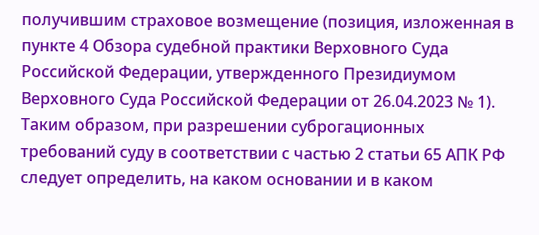получившим страховое возмещение (позиция, изложенная в пункте 4 Обзора судебной практики Верховного Суда Российской Федерации, утвержденного Президиумом Верховного Суда Российской Федерации от 26.04.2023 № 1). Таким образом, при разрешении суброгационных требований суду в соответствии с частью 2 статьи 65 АПК РФ следует определить, на каком основании и в каком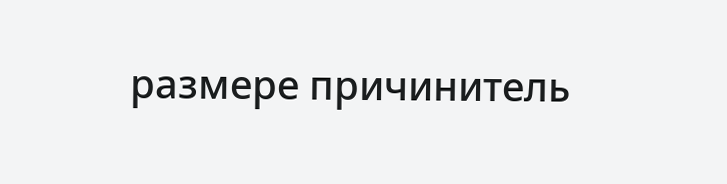размере причинитель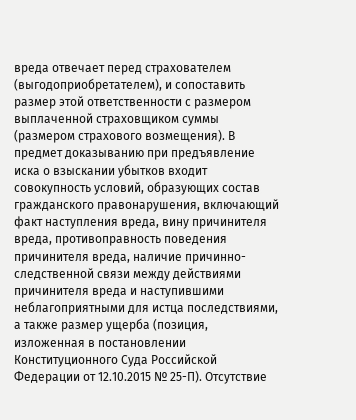вреда отвечает перед страхователем (выгодоприобретателем), и сопоставить размер этой ответственности с размером выплаченной страховщиком суммы (размером страхового возмещения). В предмет доказыванию при предъявление иска о взыскании убытков входит совокупность условий, образующих состав гражданского правонарушения, включающий факт наступления вреда, вину причинителя вреда, противоправность поведения причинителя вреда, наличие причинно-следственной связи между действиями причинителя вреда и наступившими неблагоприятными для истца последствиями, а также размер ущерба (позиция, изложенная в постановлении Конституционного Суда Российской Федерации от 12.10.2015 № 25-П). Отсутствие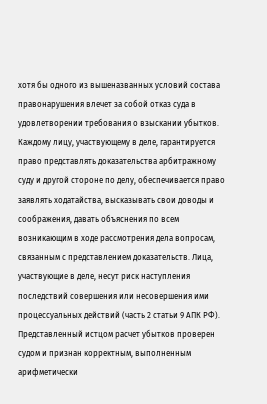хотя бы одного из вышеназванных условий состава правонарушения влечет за собой отказ суда в удовлетворении требования о взыскании убытков. Каждому лицу, участвующему в деле, гарантируется право представлять доказательства арбитражному суду и другой стороне по делу, обеспечивается право заявлять ходатайства, высказывать свои доводы и соображения, давать объяснения по всем возникающим в ходе рассмотрения дела вопросам, связанным с представлением доказательств. Лица, участвующие в деле, несут риск наступления последствий совершения или несовершения ими процессуальных действий (часть 2 статьи 9 АПК РФ). Представленный истцом расчет убытков проверен судом и признан корректным, выполненным арифметически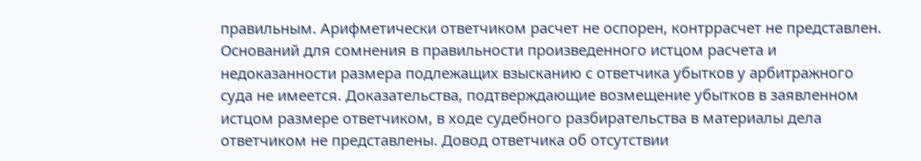правильным. Арифметически ответчиком расчет не оспорен, контррасчет не представлен. Оснований для сомнения в правильности произведенного истцом расчета и недоказанности размера подлежащих взысканию с ответчика убытков у арбитражного суда не имеется. Доказательства, подтверждающие возмещение убытков в заявленном истцом размере ответчиком, в ходе судебного разбирательства в материалы дела ответчиком не представлены. Довод ответчика об отсутствии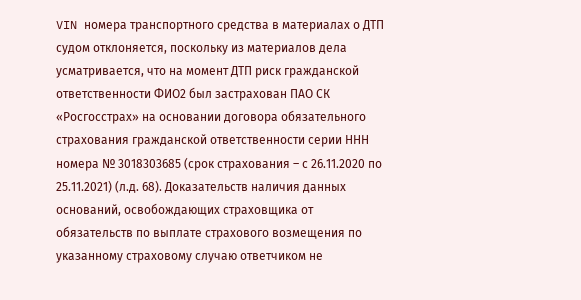VIN номера транспортного средства в материалах о ДТП судом отклоняется, поскольку из материалов дела усматривается, что на момент ДТП риск гражданской ответственности ФИО2 был застрахован ПАО СК «Росгосстрах» на основании договора обязательного страхования гражданской ответственности серии ННН номера № 3018303685 (срок страхования – с 26.11.2020 по 25.11.2021) (л.д. 68). Доказательств наличия данных оснований, освобождающих страховщика от обязательств по выплате страхового возмещения по указанному страховому случаю ответчиком не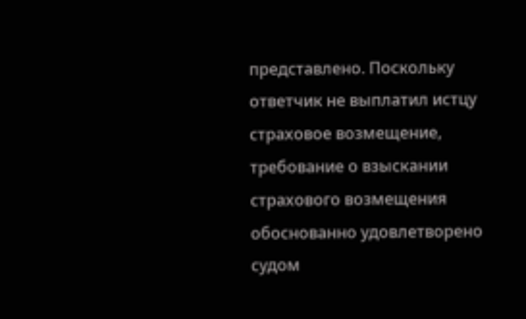представлено. Поскольку ответчик не выплатил истцу страховое возмещение, требование о взыскании страхового возмещения обоснованно удовлетворено судом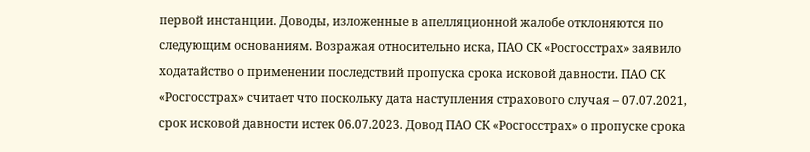первой инстанции. Доводы, изложенные в апелляционной жалобе отклоняются по следующим основаниям. Возражая относительно иска, ПАО СК «Росгосстрах» заявило ходатайство о применении последствий пропуска срока исковой давности. ПАО СК «Росгосстрах» считает что поскольку дата наступления страхового случая – 07.07.2021, срок исковой давности истек 06.07.2023. Довод ПАО СК «Росгосстрах» о пропуске срока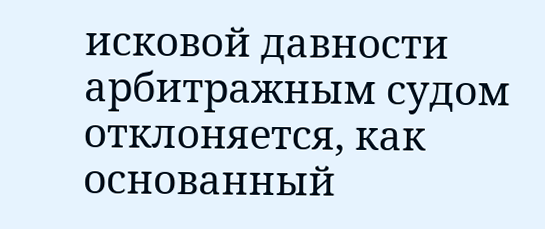исковой давности арбитражным судом отклоняется, как основанный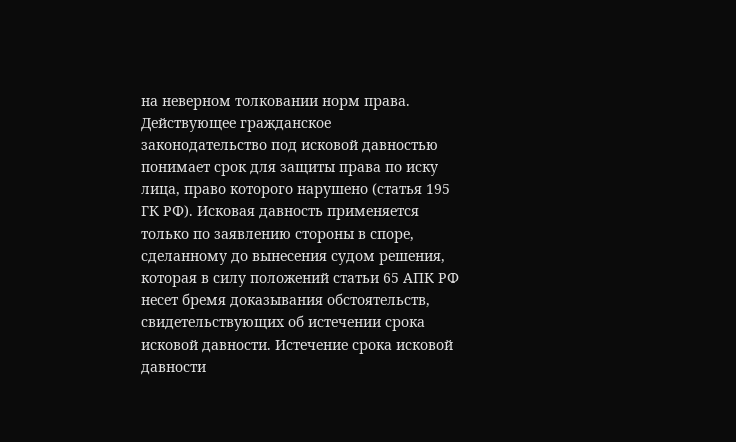на неверном толковании норм права. Действующее гражданское законодательство под исковой давностью понимает срок для защиты права по иску лица, право которого нарушено (статья 195 ГК РФ). Исковая давность применяется только по заявлению стороны в споре, сделанному до вынесения судом решения, которая в силу положений статьи 65 АПК РФ несет бремя доказывания обстоятельств, свидетельствующих об истечении срока исковой давности. Истечение срока исковой давности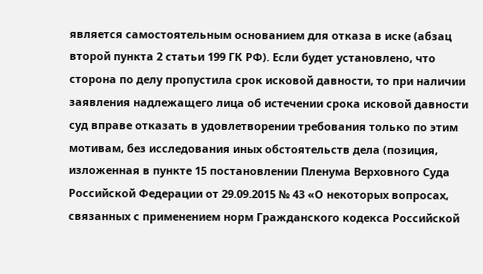является самостоятельным основанием для отказа в иске (абзац второй пункта 2 статьи 199 ГК РФ). Если будет установлено, что сторона по делу пропустила срок исковой давности, то при наличии заявления надлежащего лица об истечении срока исковой давности суд вправе отказать в удовлетворении требования только по этим мотивам, без исследования иных обстоятельств дела (позиция, изложенная в пункте 15 постановлении Пленума Верховного Суда Российской Федерации от 29.09.2015 № 43 «О некоторых вопросах, связанных с применением норм Гражданского кодекса Российской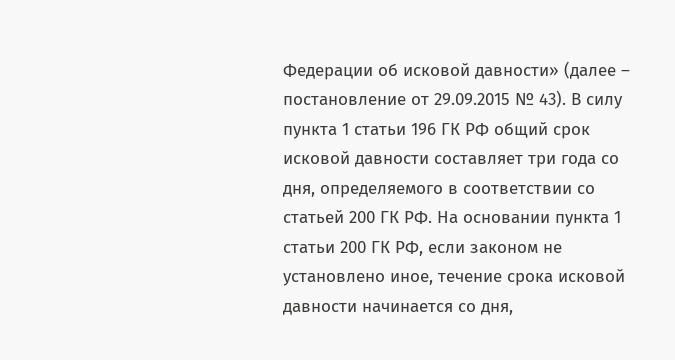Федерации об исковой давности» (далее – постановление от 29.09.2015 № 43). В силу пункта 1 статьи 196 ГК РФ общий срок исковой давности составляет три года со дня, определяемого в соответствии со статьей 200 ГК РФ. На основании пункта 1 статьи 200 ГК РФ, если законом не установлено иное, течение срока исковой давности начинается со дня,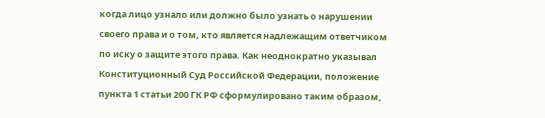когда лицо узнало или должно было узнать о нарушении своего права и о том, кто является надлежащим ответчиком по иску о защите этого права. Как неоднократно указывал Конституционный Суд Российской Федерации, положение пункта 1 статьи 200 ГК РФ сформулировано таким образом,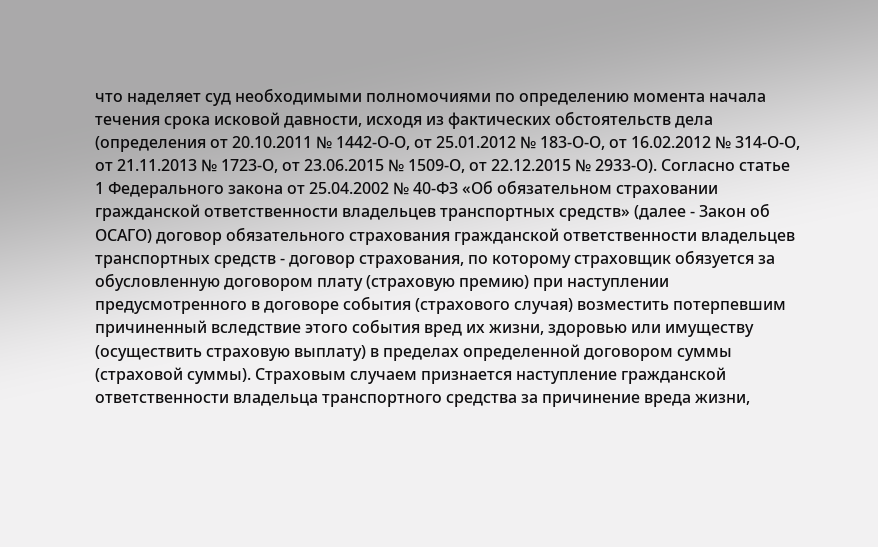что наделяет суд необходимыми полномочиями по определению момента начала течения срока исковой давности, исходя из фактических обстоятельств дела (определения от 20.10.2011 № 1442-О-О, от 25.01.2012 № 183-О-О, от 16.02.2012 № 314-О-О, от 21.11.2013 № 1723-О, от 23.06.2015 № 1509-О, от 22.12.2015 № 2933-О). Согласно статье 1 Федерального закона от 25.04.2002 № 40-ФЗ «Об обязательном страховании гражданской ответственности владельцев транспортных средств» (далее - Закон об ОСАГО) договор обязательного страхования гражданской ответственности владельцев транспортных средств - договор страхования, по которому страховщик обязуется за обусловленную договором плату (страховую премию) при наступлении предусмотренного в договоре события (страхового случая) возместить потерпевшим причиненный вследствие этого события вред их жизни, здоровью или имуществу (осуществить страховую выплату) в пределах определенной договором суммы (страховой суммы). Страховым случаем признается наступление гражданской ответственности владельца транспортного средства за причинение вреда жизни,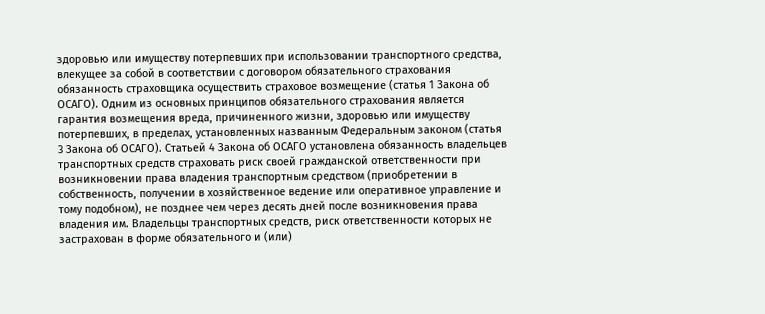здоровью или имуществу потерпевших при использовании транспортного средства, влекущее за собой в соответствии с договором обязательного страхования обязанность страховщика осуществить страховое возмещение (статья 1 Закона об ОСАГО). Одним из основных принципов обязательного страхования является гарантия возмещения вреда, причиненного жизни, здоровью или имуществу потерпевших, в пределах, установленных названным Федеральным законом (статья 3 Закона об ОСАГО). Статьей 4 Закона об ОСАГО установлена обязанность владельцев транспортных средств страховать риск своей гражданской ответственности при возникновении права владения транспортным средством (приобретении в собственность, получении в хозяйственное ведение или оперативное управление и тому подобном), не позднее чем через десять дней после возникновения права владения им. Владельцы транспортных средств, риск ответственности которых не застрахован в форме обязательного и (или)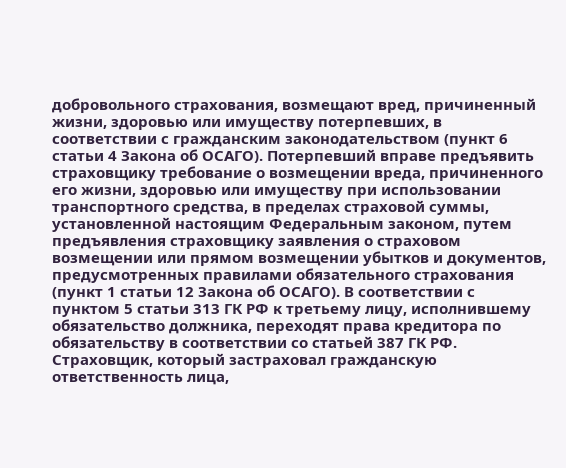добровольного страхования, возмещают вред, причиненный жизни, здоровью или имуществу потерпевших, в соответствии с гражданским законодательством (пункт 6 статьи 4 Закона об ОСАГО). Потерпевший вправе предъявить страховщику требование о возмещении вреда, причиненного его жизни, здоровью или имуществу при использовании транспортного средства, в пределах страховой суммы, установленной настоящим Федеральным законом, путем предъявления страховщику заявления о страховом возмещении или прямом возмещении убытков и документов, предусмотренных правилами обязательного страхования (пункт 1 статьи 12 Закона об ОСАГО). В соответствии с пунктом 5 статьи 313 ГК РФ к третьему лицу, исполнившему обязательство должника, переходят права кредитора по обязательству в соответствии со статьей 387 ГК РФ. Страховщик, который застраховал гражданскую ответственность лица,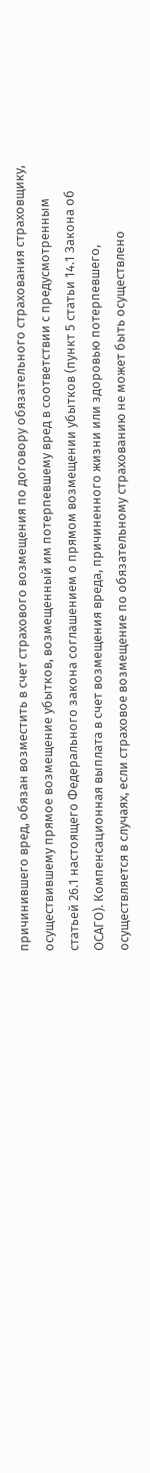причинившего вред, обязан возместить в счет страхового возмещения по договору обязательного страхования страховщику, осуществившему прямое возмещение убытков, возмещенный им потерпевшему вред в соответствии с предусмотренным статьей 26.1 настоящего Федерального закона соглашением о прямом возмещении убытков (пункт 5 статьи 14.1 Закона об ОСАГО). Компенсационная выплата в счет возмещения вреда, причиненного жизни или здоровью потерпевшего, осуществляется в случаях, если страховое возмещение по обязательному страхованию не может быть осуществлено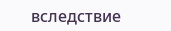вследствие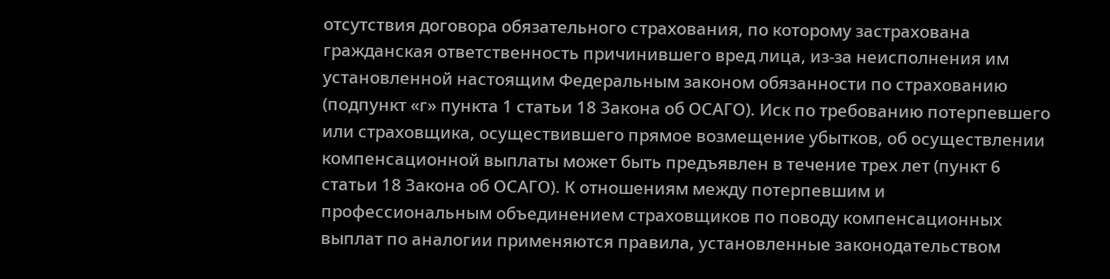отсутствия договора обязательного страхования, по которому застрахована гражданская ответственность причинившего вред лица, из-за неисполнения им установленной настоящим Федеральным законом обязанности по страхованию (подпункт «г» пункта 1 статьи 18 Закона об ОСАГО). Иск по требованию потерпевшего или страховщика, осуществившего прямое возмещение убытков, об осуществлении компенсационной выплаты может быть предъявлен в течение трех лет (пункт 6 статьи 18 Закона об ОСАГО). К отношениям между потерпевшим и профессиональным объединением страховщиков по поводу компенсационных выплат по аналогии применяются правила, установленные законодательством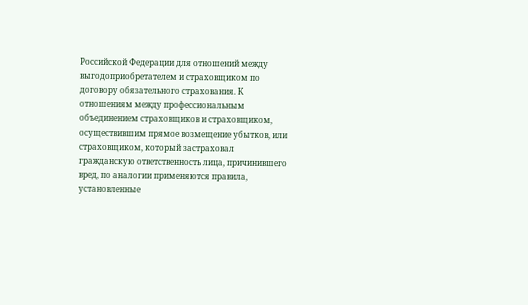Российской Федерации для отношений между выгодоприобретателем и страховщиком по договору обязательного страхования. К отношениям между профессиональным объединением страховщиков и страховщиком, осуществившим прямое возмещение убытков, или страховщиком, который застраховал гражданскую ответственность лица, причинившего вред, по аналогии применяются правила, установленные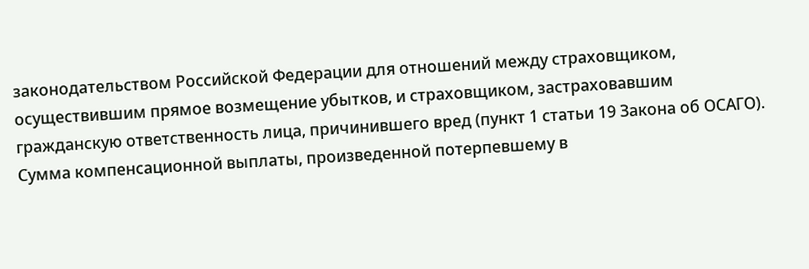законодательством Российской Федерации для отношений между страховщиком, осуществившим прямое возмещение убытков, и страховщиком, застраховавшим гражданскую ответственность лица, причинившего вред (пункт 1 статьи 19 Закона об ОСАГО). Сумма компенсационной выплаты, произведенной потерпевшему в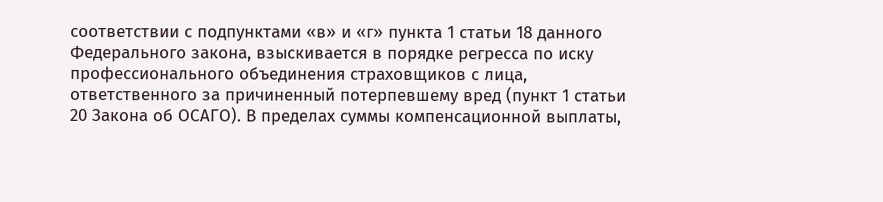соответствии с подпунктами «в» и «г» пункта 1 статьи 18 данного Федерального закона, взыскивается в порядке регресса по иску профессионального объединения страховщиков с лица, ответственного за причиненный потерпевшему вред (пункт 1 статьи 20 Закона об ОСАГО). В пределах суммы компенсационной выплаты,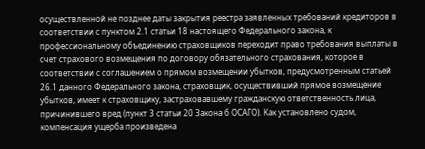осуществленной не позднее даты закрытия реестра заявленных требований кредиторов в соответствии с пунктом 2.1 статьи 18 настоящего Федерального закона, к профессиональному объединению страховщиков переходит право требования выплаты в счет страхового возмещения по договору обязательного страхования, которое в соответствии с соглашением о прямом возмещении убытков, предусмотренным статьей 26.1 данного Федерального закона, страховщик, осуществивший прямое возмещение убытков, имеет к страховщику, застраховавшему гражданскую ответственность лица, причинившего вред (пункт 3 статьи 20 Закона б ОСАГО). Как установлено судом, компенсация ущерба произведена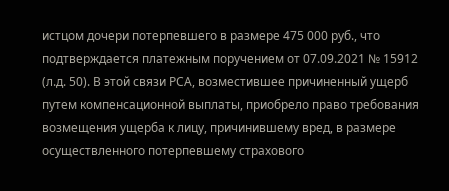истцом дочери потерпевшего в размере 475 000 руб., что подтверждается платежным поручением от 07.09.2021 № 15912 (л.д. 50). В этой связи РСА, возместившее причиненный ущерб путем компенсационной выплаты, приобрело право требования возмещения ущерба к лицу, причинившему вред, в размере осуществленного потерпевшему страхового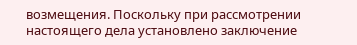возмещения. Поскольку при рассмотрении настоящего дела установлено заключение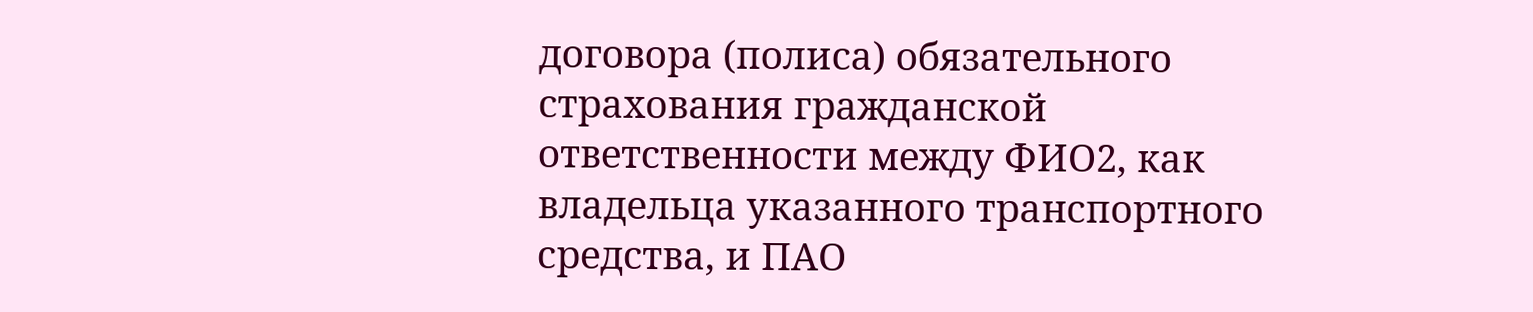договора (полиса) обязательного страхования гражданской ответственности между ФИО2, как владельца указанного транспортного средства, и ПАО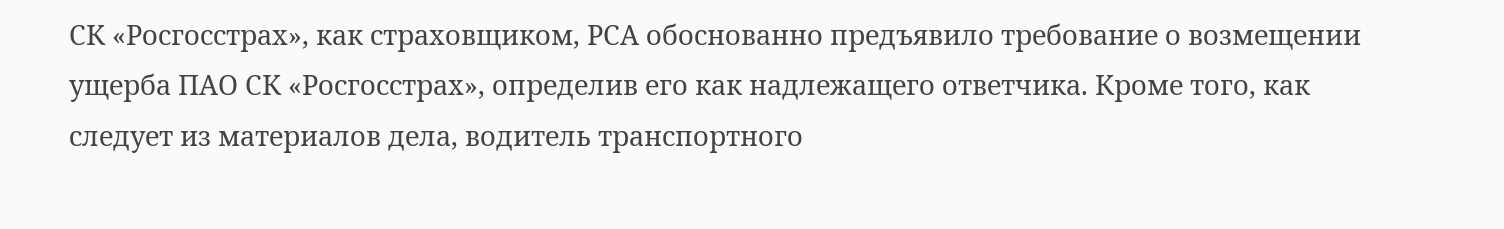СК «Росгосстрах», как страховщиком, РСА обоснованно предъявило требование о возмещении ущерба ПАО СК «Росгосстрах», определив его как надлежащего ответчика. Кроме того, как следует из материалов дела, водитель транспортного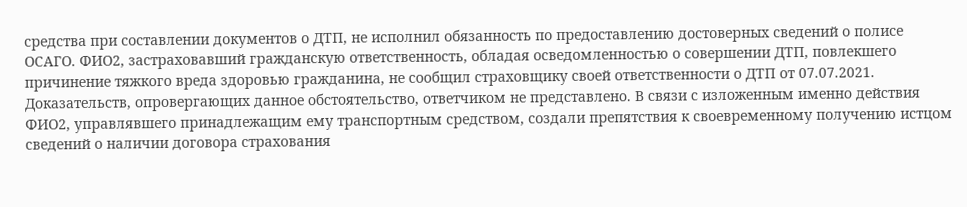средства при составлении документов о ДТП, не исполнил обязанность по предоставлению достоверных сведений о полисе ОСАГО. ФИО2, застраховавший гражданскую ответственность, обладая осведомленностью о совершении ДТП, повлекшего причинение тяжкого вреда здоровью гражданина, не сообщил страховщику своей ответственности о ДТП от 07.07.2021. Доказательств, опровергающих данное обстоятельство, ответчиком не представлено. В связи с изложенным именно действия ФИО2, управлявшего принадлежащим ему транспортным средством, создали препятствия к своевременному получению истцом сведений о наличии договора страхования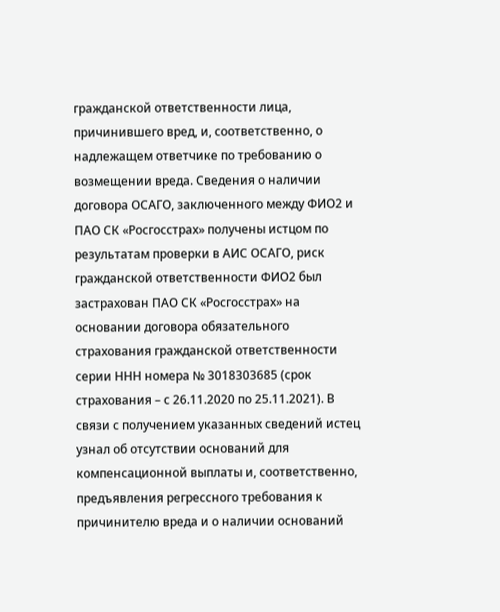гражданской ответственности лица, причинившего вред, и, соответственно, о надлежащем ответчике по требованию о возмещении вреда. Сведения о наличии договора ОСАГО, заключенного между ФИО2 и ПАО СК «Росгосстрах» получены истцом по результатам проверки в АИС ОСАГО, риск гражданской ответственности ФИО2 был застрахован ПАО СК «Росгосстрах» на основании договора обязательного страхования гражданской ответственности серии ННН номера № 3018303685 (срок страхования – с 26.11.2020 по 25.11.2021). В связи с получением указанных сведений истец узнал об отсутствии оснований для компенсационной выплаты и, соответственно, предъявления регрессного требования к причинителю вреда и о наличии оснований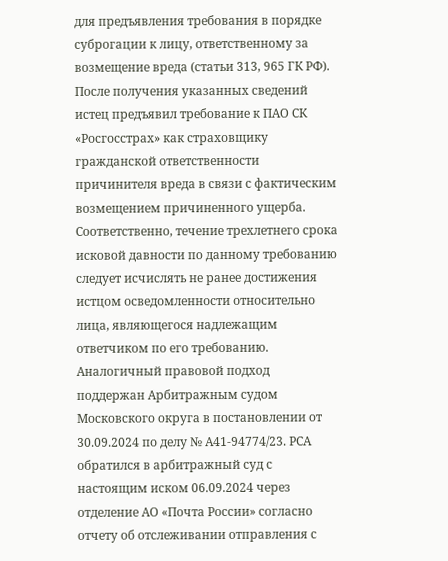для предъявления требования в порядке суброгации к лицу, ответственному за возмещение вреда (статьи 313, 965 ГК РФ). После получения указанных сведений истец предъявил требование к ПАО СК «Росгосстрах» как страховщику гражданской ответственности причинителя вреда в связи с фактическим возмещением причиненного ущерба. Соответственно, течение трехлетнего срока исковой давности по данному требованию следует исчислять не ранее достижения истцом осведомленности относительно лица, являющегося надлежащим ответчиком по его требованию. Аналогичный правовой подход поддержан Арбитражным судом Московского округа в постановлении от 30.09.2024 по делу № А41-94774/23. РСА обратился в арбитражный суд с настоящим иском 06.09.2024 через отделение АО «Почта России» согласно отчету об отслеживании отправления с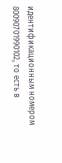идентификационным номером 80090701990102, то есть в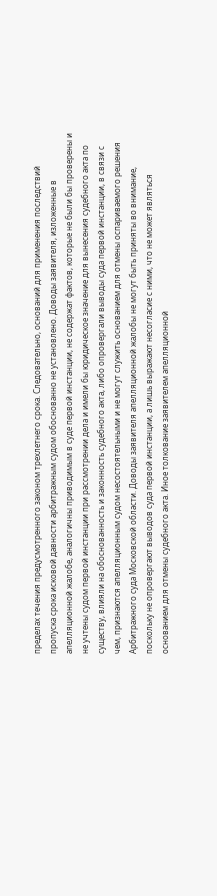пределах течения предусмотренного законом трехлетнего срока. Следовательно, оснований для применения последствий пропуска срока исковой давности арбитражным судом обоснованно не установлено. Доводы заявителя, изложенные в апелляционной жалобе, аналогичны приводимым в суде первой инстанции, не содержат фактов, которые не были бы проверены и не учтены судом первой инстанции при рассмотрении дела и имели бы юридическое значение для вынесения судебного акта по существу, влияли на обоснованность и законность судебного акта, либо опровергали выводы суда первой инстанции, в связи с чем, признаются апелляционным судом несостоятельными и не могут служить основанием для отмены оспариваемого решения Арбитражного суда Московской области. Доводы заявителя апелляционной жалобы не могут быть приняты во внимание, поскольку не опровергают выводов суда первой инстанции, а лишь выражают несогласие с ними, что не может являться основанием для отмены судебного акта. Иное толкование заявителем апелляционной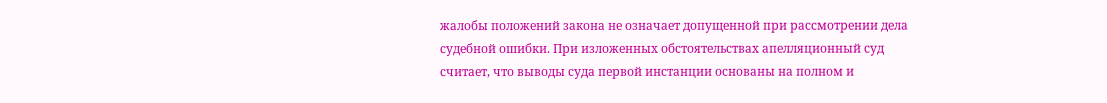жалобы положений закона не означает допущенной при рассмотрении дела судебной ошибки. При изложенных обстоятельствах апелляционный суд считает, что выводы суда первой инстанции основаны на полном и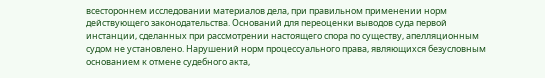всестороннем исследовании материалов дела, при правильном применении норм действующего законодательства. Оснований для переоценки выводов суда первой инстанции, сделанных при рассмотрении настоящего спора по существу, апелляционным судом не установлено. Нарушений норм процессуального права, являющихся безусловным основанием к отмене судебного акта,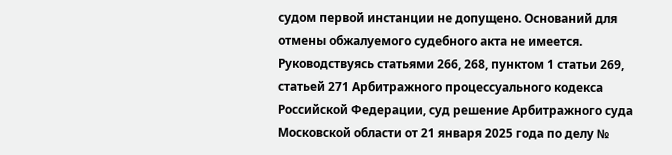судом первой инстанции не допущено. Оснований для отмены обжалуемого судебного акта не имеется. Руководствуясь статьями 266, 268, пунктом 1 статьи 269, статьей 271 Арбитражного процессуального кодекса Российской Федерации, суд решение Арбитражного суда Московской области от 21 января 2025 года по делу №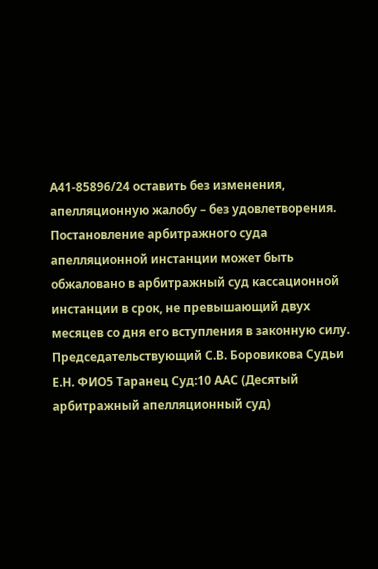А41-85896/24 оставить без изменения, апелляционную жалобу – без удовлетворения. Постановление арбитражного суда апелляционной инстанции может быть обжаловано в арбитражный суд кассационной инстанции в срок, не превышающий двух месяцев со дня его вступления в законную силу. Председательствующий С.В. Боровикова Судьи Е.Н. ФИО5 Таранец Суд:10 ААС (Десятый арбитражный апелляционный суд)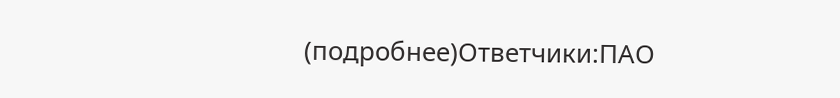(подробнее)Ответчики:ПАО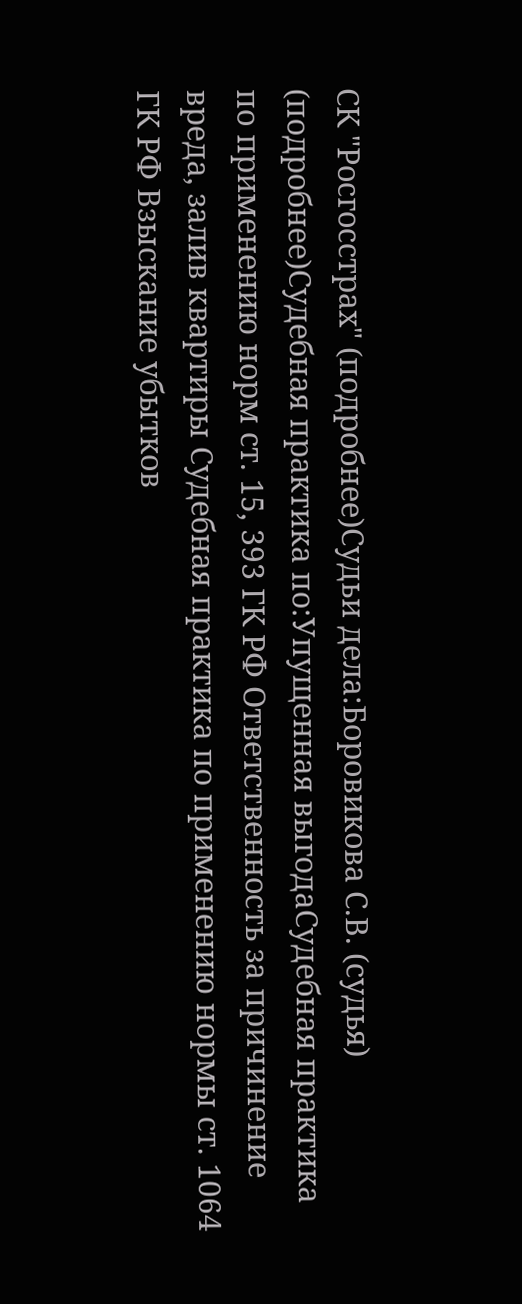СК "Росгосстрах" (подробнее)Судьи дела:Боровикова С.В. (судья) (подробнее)Судебная практика по:Упущенная выгодаСудебная практика по применению норм ст. 15, 393 ГК РФ Ответственность за причинение вреда, залив квартиры Судебная практика по применению нормы ст. 1064 ГК РФ Взыскание убытков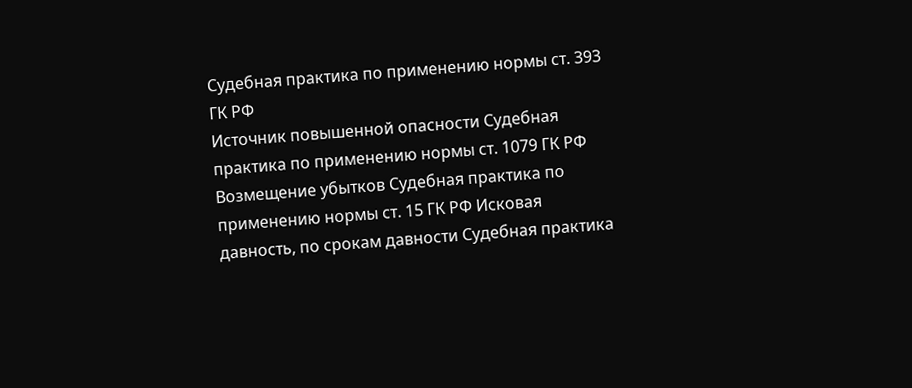Судебная практика по применению нормы ст. 393 ГК РФ
Источник повышенной опасности Судебная практика по применению нормы ст. 1079 ГК РФ Возмещение убытков Судебная практика по применению нормы ст. 15 ГК РФ Исковая давность, по срокам давности Судебная практика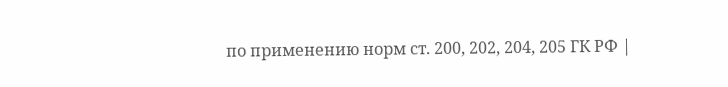по применению норм ст. 200, 202, 204, 205 ГК РФ |